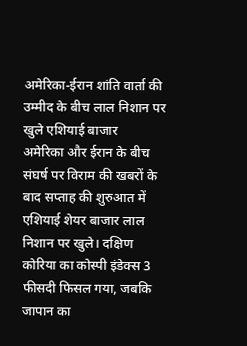अमेरिका-ईरान शांति वार्ता की उम्मीद के बीच लाल निशान पर खुले एशियाई बाजार
अमेरिका और ईरान के बीच संघर्ष पर विराम की खबरों के बाद सप्ताह की शुरुआत में एशियाई शेयर बाजार लाल निशान पर खुले। दक्षिण कोरिया का कोस्पी इंडेक्स 3 फीसदी फिसल गया, जबकि जापान का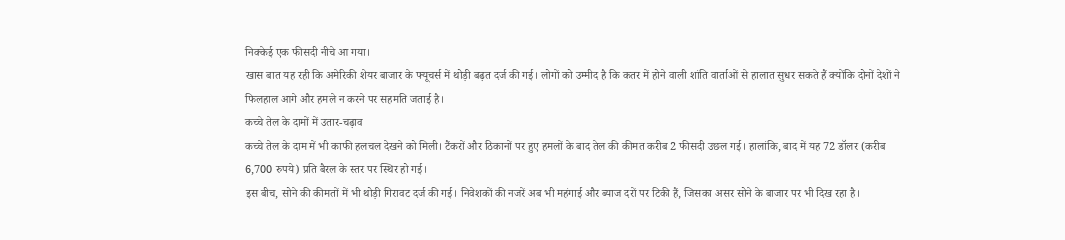निक्केई एक फीसदी नीचे आ गया।
खास बात यह रही कि अमेरिकी शेयर बाजार के फ्यूचर्स में थोड़ी बढ़त दर्ज की गई। लोगों को उम्मीद है कि कतर में होने वाली शांति वार्ताओं से हालात सुधर सकते हैं क्योंकि दोनों देशों ने फिलहाल आगे और हमले न करने पर सहमति जताई है।
कच्चे तेल के दामों में उतार-चढ़ाव
कच्चे तेल के दाम में भी काफी हलचल देखने को मिली। टैंकरों और ठिकानों पर हुए हमलों के बाद तेल की कीमत करीब 2 फीसदी उछल गई। हालांकि, बाद में यह 72 डॉलर (करीब 6,700 रुपये) प्रति बैरल के स्तर पर स्थिर हो गई।
इस बीच, सोने की कीमतों में भी थोड़ी गिरावट दर्ज की गई। निवेशकों की नजरें अब भी महंगाई और ब्याज दरों पर टिकी हैं, जिसका असर सोने के बाजार पर भी दिख रहा है।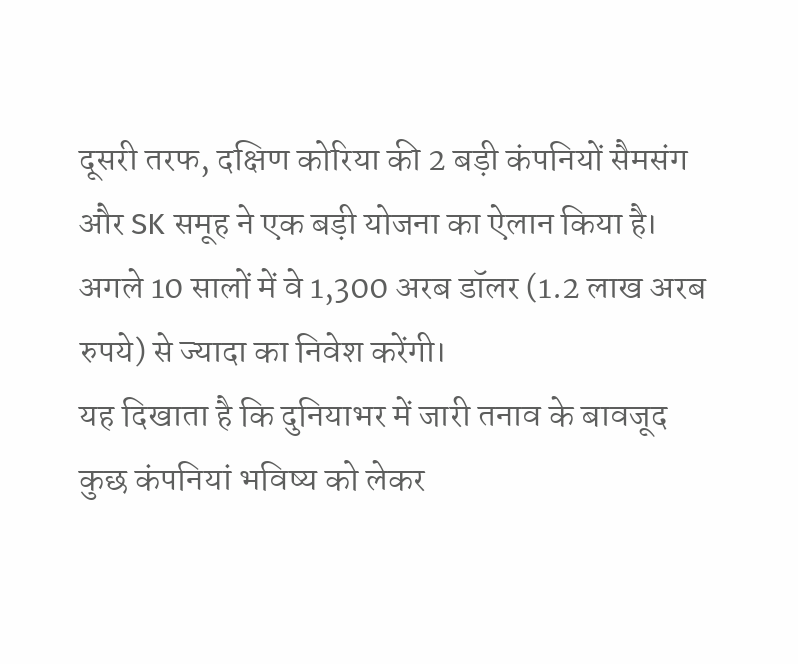दूसरी तरफ, दक्षिण कोरिया की 2 बड़ी कंपनियों सैमसंग और SK समूह ने एक बड़ी योजना का ऐलान किया है। अगले 10 सालों में वे 1,300 अरब डॉलर (1.2 लाख अरब रुपये) से ज्यादा का निवेश करेंगी।
यह दिखाता है कि दुनियाभर में जारी तनाव के बावजूद कुछ कंपनियां भविष्य को लेकर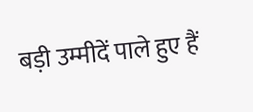बड़ी उम्मीदें पाले हुए हैं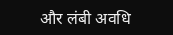और लंबी अवधि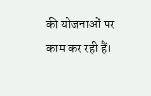की योजनाओं पर काम कर रही हैं।